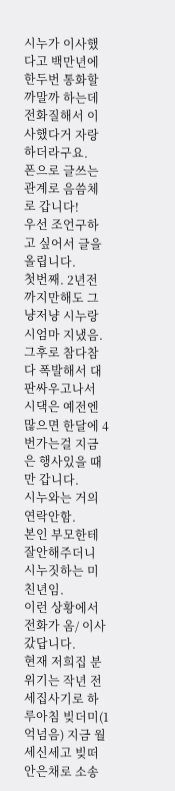시누가 이사했다고 백만년에 한두번 통화할까말까 하는데
전화질해서 이사했다거 자랑하더라구요.
폰으로 글쓰는 관계로 음씀체로 갑니다!
우선 조언구하고 싶어서 글을 올립니다.
첫번째. 2년전까지만해도 그냥저냥 시누랑 시엄마 지냈음.
그후로 참다참다 폭발해서 대판싸우고나서 시댁은 예전엔 많으면 한달에 4번가는걸 지금은 행사있을 때만 갑니다.
시누와는 거의 연락안함.
본인 부모한테 잘안해주더니 시누짓하는 미친년임.
이런 상황에서 전화가 옴/ 이사 갔답니다.
현재 저희집 분위기는 작년 전세집사기로 하루아침 빚더미(1억넘음) 지금 월세신세고 빚떠안은채로 소송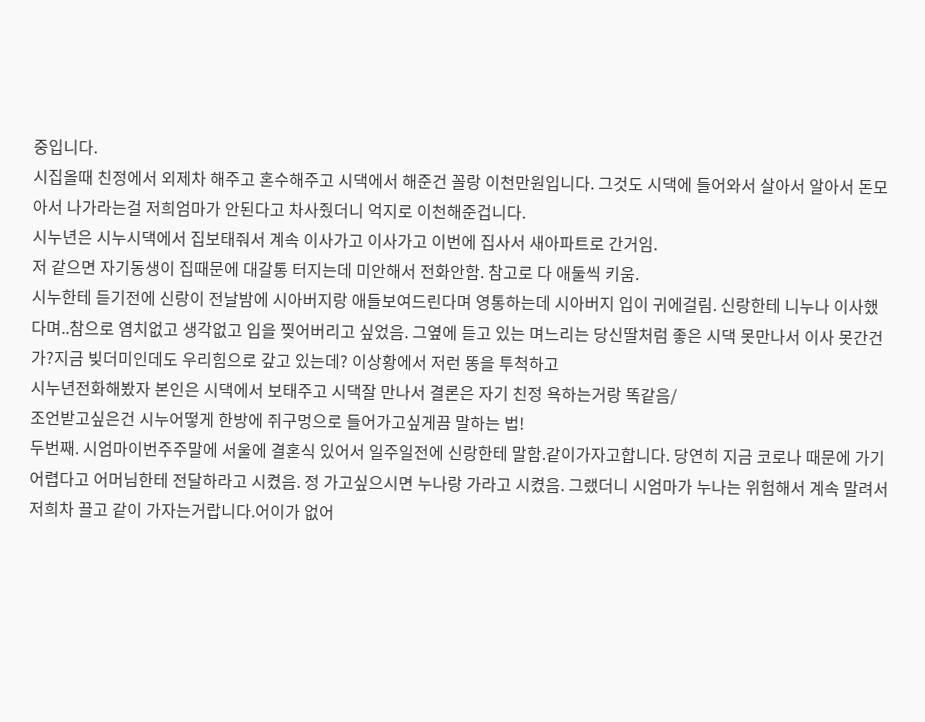중입니다.
시집올때 친정에서 외제차 해주고 혼수해주고 시댁에서 해준건 꼴랑 이천만원입니다. 그것도 시댁에 들어와서 살아서 알아서 돈모아서 나가라는걸 저희엄마가 안된다고 차사줬더니 억지로 이천해준겁니다.
시누년은 시누시댁에서 집보태줘서 계속 이사가고 이사가고 이번에 집사서 새아파트로 간거임.
저 같으면 자기동생이 집때문에 대갈통 터지는데 미안해서 전화안함. 참고로 다 애둘씩 키움.
시누한테 듣기전에 신랑이 전날밤에 시아버지랑 애들보여드린다며 영통하는데 시아버지 입이 귀에걸림. 신랑한테 니누나 이사했다며..참으로 염치없고 생각없고 입을 찢어버리고 싶었음. 그옆에 듣고 있는 며느리는 당신딸처럼 좋은 시댁 못만나서 이사 못간건가?지금 빚더미인데도 우리힘으로 갚고 있는데? 이상황에서 저런 똥을 투척하고
시누년전화해봤자 본인은 시댁에서 보태주고 시댁잘 만나서 결론은 자기 친정 욕하는거랑 똑같음/
조언받고싶은건 시누어떻게 한방에 쥐구멍으로 들어가고싶게끔 말하는 법!
두번째. 시엄마이번주주말에 서울에 결혼식 있어서 일주일전에 신랑한테 말함.같이가자고합니다. 당연히 지금 코로나 때문에 가기어렵다고 어머님한테 전달하라고 시켰음. 정 가고싶으시면 누나랑 가라고 시켰음. 그랬더니 시엄마가 누나는 위험해서 계속 말려서 저희차 끌고 같이 가자는거랍니다.어이가 없어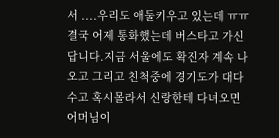서 ....우리도 애둘키우고 있는데 ㅠㅠ결국 어제 통화했는데 버스타고 가신답니다.지금 서울에도 확진자 계속 나오고 그리고 친척중에 경기도가 대다수고 혹시몰라서 신랑한테 다녀오면 어머님이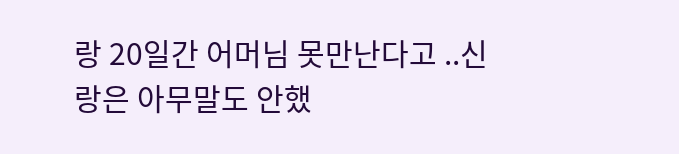랑 20일간 어머님 못만난다고 ..신랑은 아무말도 안했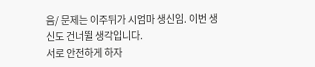음/ 문제는 이주뒤가 시엄마 생신임. 이번 생신도 건너뛸 생각입니다.
서로 안전하게 하자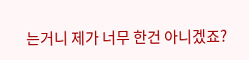는거니 제가 너무 한건 아니겠죠?